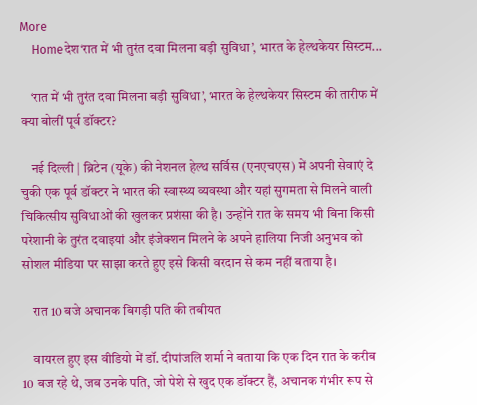More
    Homeदेश‘रात में भी तुरंत दवा मिलना बड़ी सुविधा’, भारत के हेल्थकेयर सिस्टम...

    ‘रात में भी तुरंत दवा मिलना बड़ी सुविधा’, भारत के हेल्थकेयर सिस्टम की तारीफ में क्या बोलीं पूर्व डॉक्टर?

    नई दिल्ली | ब्रिटेन (यूके) की नेशनल हेल्थ सर्विस (एनएचएस) में अपनी सेवाएं दे चुकी एक पूर्व डॉक्टर ने भारत की स्वास्थ्य व्यवस्था और यहां सुगमता से मिलने वाली चिकित्सीय सुविधाओं की खुलकर प्रशंसा की है। उन्होंने रात के समय भी बिना किसी परेशानी के तुरंत दवाइयां और इंजेक्शन मिलने के अपने हालिया निजी अनुभव को सोशल मीडिया पर साझा करते हुए इसे किसी वरदान से कम नहीं बताया है।

    रात 10 बजे अचानक बिगड़ी पति की तबीयत

    वायरल हुए इस वीडियो में डॉ. दीपांजलि शर्मा ने बताया कि एक दिन रात के करीब 10 बज रहे थे, जब उनके पति, जो पेशे से खुद एक डॉक्टर हैं, अचानक गंभीर रूप से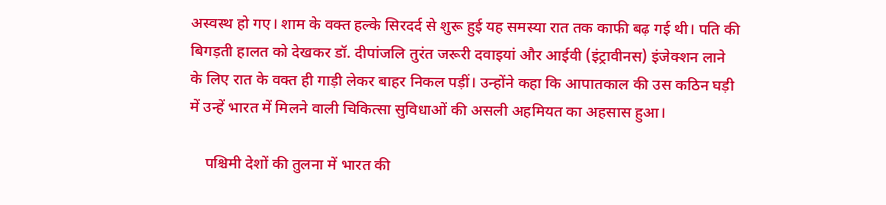अस्वस्थ हो गए। शाम के वक्त हल्के सिरदर्द से शुरू हुई यह समस्या रात तक काफी बढ़ गई थी। पति की बिगड़ती हालत को देखकर डॉ. दीपांजलि तुरंत जरूरी दवाइयां और आईवी (इंट्रावीनस) इंजेक्शन लाने के लिए रात के वक्त ही गाड़ी लेकर बाहर निकल पड़ीं। उन्होंने कहा कि आपातकाल की उस कठिन घड़ी में उन्हें भारत में मिलने वाली चिकित्सा सुविधाओं की असली अहमियत का अहसास हुआ।

    पश्चिमी देशों की तुलना में भारत की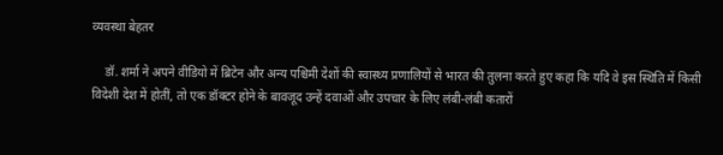व्यवस्था बेहतर

    डॉ. शर्मा ने अपने वीडियो में ब्रिटेन और अन्य पश्चिमी देशों की स्वास्थ्य प्रणालियों से भारत की तुलना करते हुए कहा कि यदि वे इस स्थिति में किसी विदेशी देश में होतीं, तो एक डॉक्टर होने के बावजूद उन्हें दवाओं और उपचार के लिए लंबी-लंबी कतारों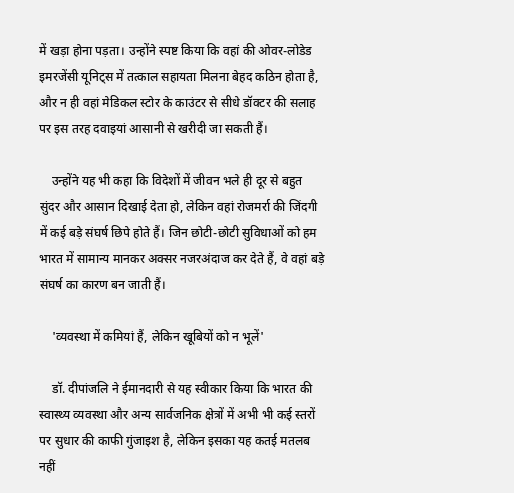में खड़ा होना पड़ता। उन्होंने स्पष्ट किया कि वहां की ओवर-लोडेड इमरजेंसी यूनिट्स में तत्काल सहायता मिलना बेहद कठिन होता है, और न ही वहां मेडिकल स्टोर के काउंटर से सीधे डॉक्टर की सलाह पर इस तरह दवाइयां आसानी से खरीदी जा सकती हैं।

    उन्होंने यह भी कहा कि विदेशों में जीवन भले ही दूर से बहुत सुंदर और आसान दिखाई देता हो, लेकिन वहां रोजमर्रा की जिंदगी में कई बड़े संघर्ष छिपे होते हैं। जिन छोटी-छोटी सुविधाओं को हम भारत में सामान्य मानकर अक्सर नजरअंदाज कर देते हैं, वे वहां बड़े संघर्ष का कारण बन जाती हैं।

    'व्यवस्था में कमियां हैं, लेकिन खूबियों को न भूलें'

    डॉ. दीपांजलि ने ईमानदारी से यह स्वीकार किया कि भारत की स्वास्थ्य व्यवस्था और अन्य सार्वजनिक क्षेत्रों में अभी भी कई स्तरों पर सुधार की काफी गुंजाइश है, लेकिन इसका यह कतई मतलब नहीं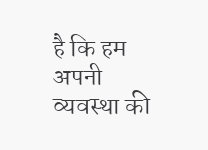है कि हम अपनी व्यवस्था की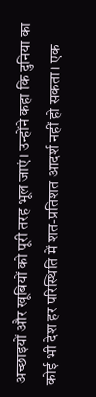अच्छाइयों और खूबियों को पूरी तरह भूल जाएं। उन्होंने कहा कि दुनिया का कोई भी देश हर परिस्थिति में शत-प्रतिशत आदर्श नहीं हो सकता। एक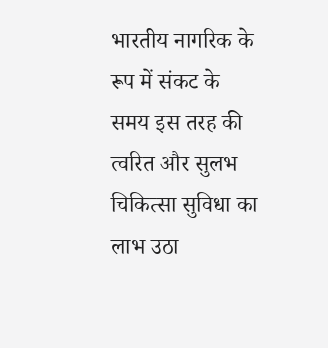भारतीय नागरिक के रूप में संकट के समय इस तरह की त्वरित और सुलभ चिकित्सा सुविधा का लाभ उठा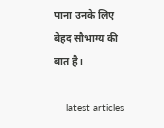पाना उनके लिए बेहद सौभाग्य की बात है।

    latest articles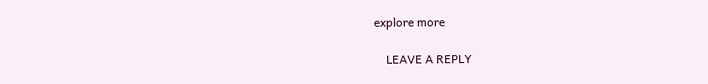explore more

    LEAVE A REPLY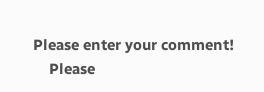Please enter your comment!
    Please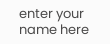enter your name here